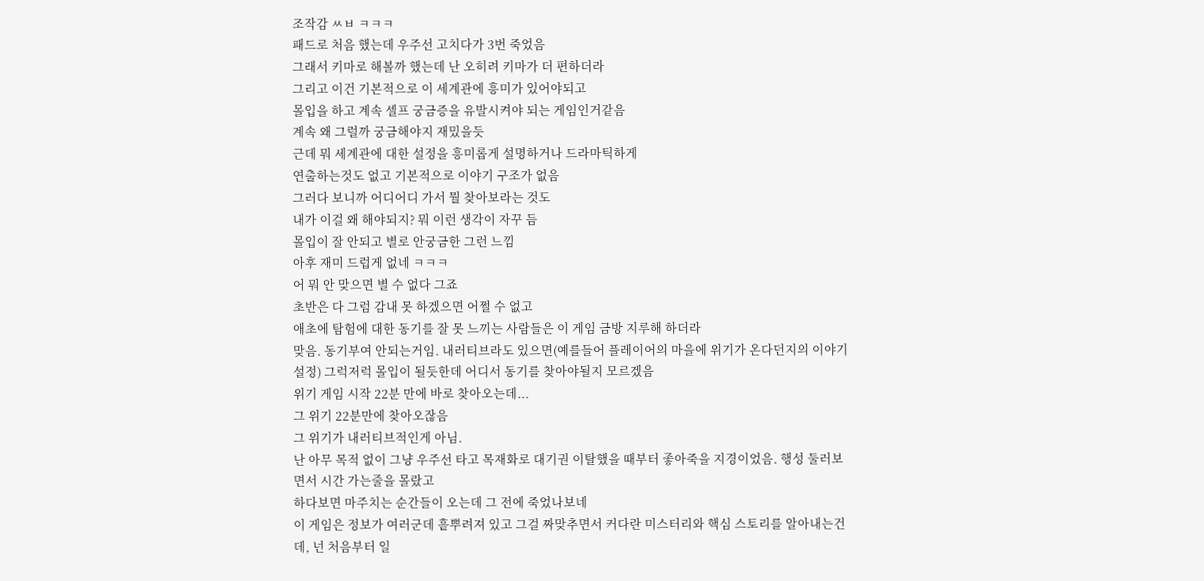조작감 ㅆㅂ ㅋㅋㅋ
패드로 처음 했는데 우주선 고치다가 3번 죽었음
그래서 키마로 해볼까 했는데 난 오히려 키마가 더 편하더라
그리고 이건 기본적으로 이 세계관에 흥미가 있어야되고
몰입을 하고 계속 셀프 궁금증을 유발시켜야 되는 게임인거같음
계속 왜 그럴까 궁금해야지 재밌을듯
근데 뭐 세계관에 대한 설정을 흥미롭게 설명하거나 드라마틱하게
연출하는것도 없고 기본적으로 이야기 구조가 없음
그러다 보니까 어디어디 가서 뭘 찾아보라는 것도
내가 이걸 왜 해야되지? 뭐 이런 생각이 자꾸 듬
몰입이 잘 안되고 별로 안궁금한 그런 느낌
아후 재미 드럽게 없네 ㅋㅋㅋ
어 뭐 안 맞으면 별 수 없다 그죠
초반은 다 그럼 감내 못 하겠으면 어쩔 수 없고
애초에 탐험에 대한 동기를 잘 못 느끼는 사람들은 이 게임 금방 지루해 하더라
맞음. 동기부여 안되는거임. 내러티브라도 있으면(예를들어 플레이어의 마을에 위기가 온다던지의 이야기 설정) 그럭저럭 몰입이 될듯한데 어디서 동기를 찾아야될지 모르겠음
위기 게임 시작 22분 만에 바로 찾아오는데...
그 위기 22분만에 찾아오잖음
그 위기가 내러티브적인게 아님.
난 아무 목적 없이 그냥 우주선 타고 목재화로 대기권 이탈했을 때부터 좋아죽을 지경이었음. 행성 둘러보면서 시간 가는줄을 몰랐고
하다보면 마주치는 순간들이 오는데 그 전에 죽었나보네
이 게임은 정보가 여러군데 흩뿌려져 있고 그걸 짜맞추면서 커다란 미스터리와 핵심 스토리를 알아내는건데, 넌 처음부터 일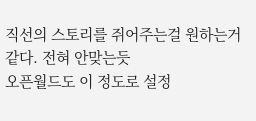직선의 스토리를 쥐어주는걸 원하는거같다. 전혀 안맞는듯
오픈월드도 이 정도로 설정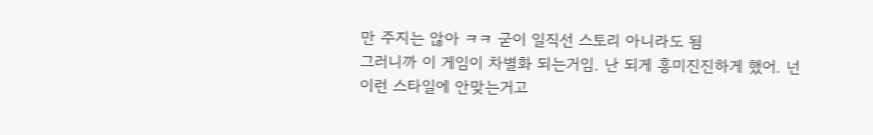만 주지는 않아 ㅋㅋ 굳이 일직선 스토리 아니라도 됨
그러니까 이 게임이 차별화 되는거임. 난 되게 흥미진진하게 했어. 넌 이런 스타일에 안맞는거고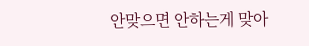안맞으면 안하는게 맞아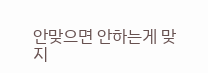안맞으면 안하는게 맞지